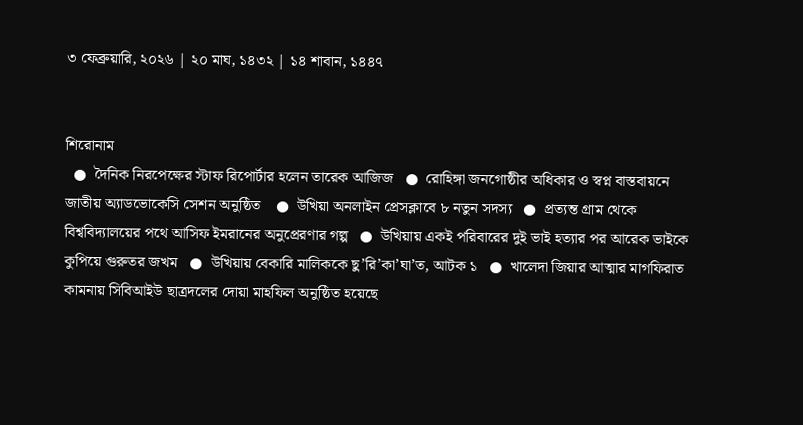৩ ফেব্রুয়ারি, ২০২৬ | ২০ মাঘ, ১৪৩২ | ১৪ শাবান, ১৪৪৭


শিরোনাম
  ●  দৈনিক নিরপেক্ষের স্টাফ রিপোর্টার হলেন তারেক আজিজ   ●  রোহিঙ্গা জনগোষ্ঠীর অধিকার ও স্বপ্ন বাস্তবায়নে জাতীয় অ্যাডভোকেসি সেশন অনুষ্ঠিত    ●  উখিয়া অনলাইন প্রেসক্লাবে ৮ নতুন সদস্য   ●  প্রত্যন্ত গ্রাম থেকে বিশ্ববিদ্যালয়ের পথে আসিফ ইমরানের অনুপ্রেরণার গল্প   ●  উখিয়ায় একই পরিবারের দুই ভাই হত্যার পর আরেক ভাইকে কুপিয়ে গুরুতর জখম   ●  উখিয়ায় বেকারি মালিককে ছু’রি’কা’ঘা’ত, আটক ১   ●  খালেদা জিয়ার আত্মার মাগফিরাত কামনায় সিবিআইউ ছাত্রদলের দোয়া মাহফিল অনুষ্ঠিত হয়েছে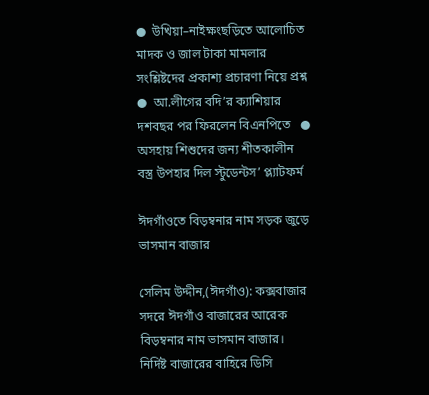●  উখিয়া–নাইক্ষংছড়িতে আলোচিত মাদক ও জাল টাকা মামলার সংশ্লিষ্টদের প্রকাশ্য প্রচারণা নিয়ে প্রশ্ন   ●  আ.লীগের বদি’র ক্যাশিয়ার দশবছর পর ফিরলেন বিএনপিতে   ●  অসহায় শিশুদের জন্য শীতকালীন বস্ত্র উপহার দিল স্টুডেন্টস’ প্ল্যাটফর্ম

ঈদগাঁওতে বিড়ম্বনার নাম সড়ক জুড়ে ভাসমান বাজার

সেলিম উদ্দীন,(ঈদগাঁও): কক্সবাজার সদরে ঈদগাঁও বাজারের আরেক বিড়ম্বনার নাম ভাসমান বাজার। নির্দিষ্ট বাজারের বাহিরে ডিসি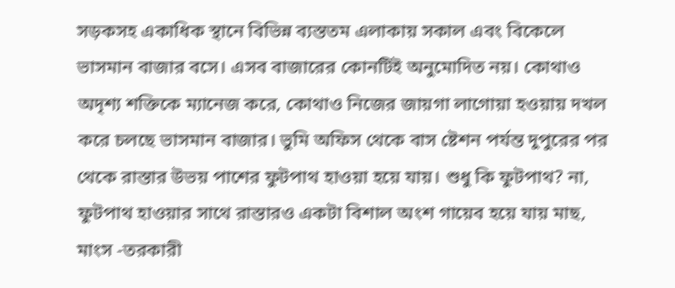সড়কসহ একাধিক স্থানে বিভিন্ন ব্যস্ততম এলাকায় সকাল এবং বিকেলে ভাসমান বাজার বসে। এসব বাজারের কোনটিই অনুমোদিত নয়। কোথাও অদৃশ্য শক্তিকে ম্যানেজ করে, কোথাও নিজের জায়গা লাগোয়া হওয়ায় দখল করে চলছে ভাসমান বাজার। ভুমি অফিস থেকে বাস ষ্টেশন পর্যন্ত দুপুরের পর থেকে রাস্তার উভয় পাশের ফুটপাথ হাওয়া হয়ে যায়। শুধু কি ফুটপাথ? না, ফুটপাথ হাওয়ার সাথে রাস্তারও একটা বিশাল অংশ গায়েব হয়ে যায় মাছ, মাংস -তরকারী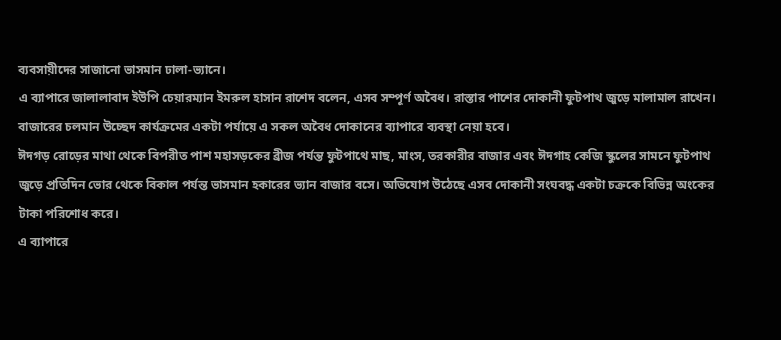ব্যবসায়ীদের সাজানো ভাসমান ঢালা-ভ্যানে।
এ ব্যাপারে জালালাবাদ ইউপি চেয়ারম্যান ইমরুল হাসান রাশেদ বলেন, এসব সম্পূর্ণ অবৈধ। রাস্তার পাশের দোকানী ফুটপাথ জুড়ে মালামাল রাখেন। বাজারের চলমান উচ্ছেদ কার্যক্রমের একটা পর্যায়ে এ সকল অবৈধ দোকানের ব্যাপারে ব্যবস্থা নেয়া হবে।
ঈদগড় রোড়ের মাথা থেকে বিপরীত পাশ মহাসড়কের ব্রীজ পর্যন্ত ফুটপাথে মাছ, মাংস, তরকারীর বাজার এবং ঈদগাহ কেজি স্কুলের সামনে ফুটপাথ জুড়ে প্রতিদিন ভোর থেকে বিকাল পর্যন্ত ভাসমান হকারের ভ্যান বাজার বসে। অভিযোগ উঠেছে এসব দোকানী সংঘবদ্ধ একটা চক্রকে বিভিন্ন অংকের টাকা পরিশোধ করে।
এ ব্যাপারে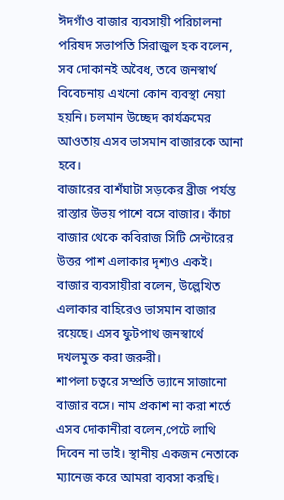ঈদগাঁও বাজার ব্যবসায়ী পরিচালনা পরিষদ সভাপতি সিরাজুল হক বলেন, সব দোকানই অবৈধ, তবে জনস্বার্থ বিবেচনায় এখনো কোন ব্যবস্থা নেয়া হয়নি। চলমান উচ্ছেদ কার্যক্রমের আওতায় এসব ভাসমান বাজারকে আনা হবে।
বাজারের বাশঁঘাটা সড়কের ব্রীজ পর্যন্ত রাস্তার উভয় পাশে বসে বাজার। কাঁচা বাজার থেকে কবিরাজ সিটি সেন্টারের উত্তর পাশ এলাকার দৃশ্যও একই। বাজার ব্যবসায়ীরা বলেন, উল্লেখিত এলাকার বাহিরেও ভাসমান বাজার রয়েছে। এসব ফুটপাথ জনস্বার্থে দখলমুক্ত করা জরুরী।
শাপলা চত্বরে সম্প্রতি ভ্যানে সাজানো বাজার বসে। নাম প্রকাশ না করা শর্তে এসব দোকানীরা বলেন,পেটে লাথি দিবেন না ভাই। স্থানীয় একজন নেতাকে ম্যানেজ করে আমরা ব্যবসা করছি।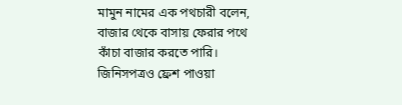মামুন নামের এক পথচারী বলেন, বাজার থেকে বাসায় ফেরার পথে কাঁচা বাজার করতে পারি। জিনিসপত্রও ফ্রেশ পাওয়া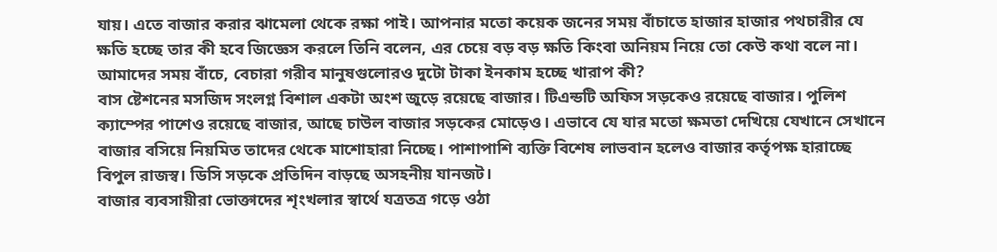যায়। এতে বাজার করার ঝামেলা থেকে রক্ষা পাই। আপনার মতো কয়েক জনের সময় বাঁচাতে হাজার হাজার পথচারীর যে ক্ষতি হচ্ছে তার কী হবে জিজ্ঞেস করলে তিনি বলেন, এর চেয়ে বড় বড় ক্ষতি কিংবা অনিয়ম নিয়ে তো কেউ কথা বলে না। আমাদের সময় বাঁচে, বেচারা গরীব মানুষগুলোরও দুটো টাকা ইনকাম হচ্ছে খারাপ কী?
বাস ষ্টেশনের মসজিদ সংলগ্ন বিশাল একটা অংশ জুড়ে রয়েছে বাজার। টিএন্ডটি অফিস সড়কেও রয়েছে বাজার। পুলিশ ক্যাম্পের পাশেও রয়েছে বাজার, আছে চাউল বাজার সড়কের মোড়েও। এভাবে যে যার মতো ক্ষমতা দেখিয়ে যেখানে সেখানে বাজার বসিয়ে নিয়মিত তাদের থেকে মাশোহারা নিচ্ছে। পাশাপাশি ব্যক্তি বিশেষ লাভবান হলেও বাজার কর্তৃপক্ষ হারাচ্ছে বিপুল রাজস্ব। ডিসি সড়কে প্রতিদিন বাড়ছে অসহনীয় যানজট।
বাজার ব্যবসায়ীরা ভোক্তাদের শৃংখলার স্বার্থে যত্রতত্র গড়ে ওঠা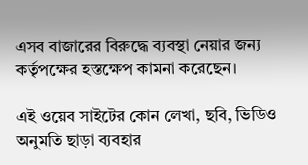এসব বাজারের বিরুদ্ধে ব্যবস্থা নেয়ার জন্য কর্তৃপক্ষের হস্তক্ষেপ কামনা করেছেন।

এই ওয়েব সাইটের কোন লেখা, ছবি, ভিডিও অনুমতি ছাড়া ব্যবহার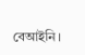বেআইনি।